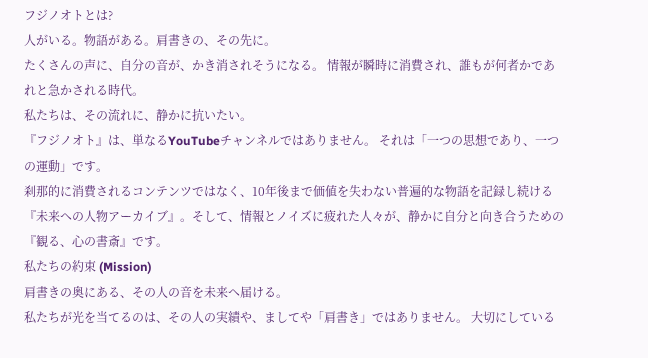フジノオトとは?
人がいる。物語がある。肩書きの、その先に。
たくさんの声に、自分の音が、かき消されそうになる。 情報が瞬時に消費され、誰もが何者かであれと急かされる時代。
私たちは、その流れに、静かに抗いたい。
『フジノオト』は、単なるYouTubeチャンネルではありません。 それは「一つの思想であり、一つの運動」です。
刹那的に消費されるコンテンツではなく、10年後まで価値を失わない普遍的な物語を記録し続ける『未来への人物アーカイブ』。そして、情報とノイズに疲れた人々が、静かに自分と向き合うための『観る、心の書斎』です。
私たちの約束 (Mission)
肩書きの奥にある、その人の音を未来へ届ける。
私たちが光を当てるのは、その人の実績や、ましてや「肩書き」ではありません。 大切にしている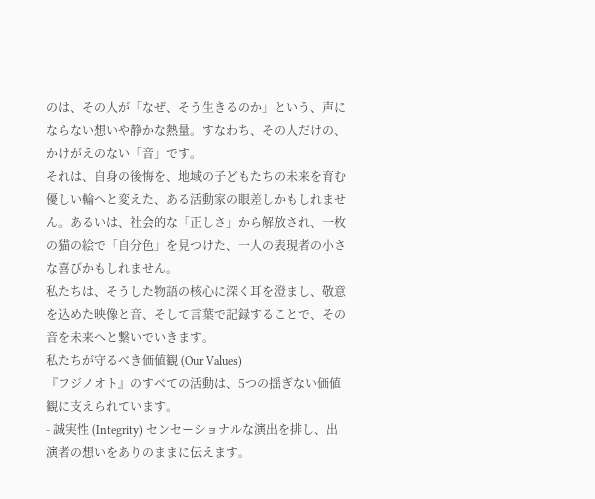のは、その人が「なぜ、そう生きるのか」という、声にならない想いや静かな熱量。すなわち、その人だけの、かけがえのない「音」です。
それは、自身の後悔を、地域の子どもたちの未来を育む優しい輪へと変えた、ある活動家の眼差しかもしれません。あるいは、社会的な「正しさ」から解放され、一枚の猫の絵で「自分色」を見つけた、一人の表現者の小さな喜びかもしれません。
私たちは、そうした物語の核心に深く耳を澄まし、敬意を込めた映像と音、そして言葉で記録することで、その音を未来へと繋いでいきます。
私たちが守るべき価値観 (Our Values)
『フジノオト』のすべての活動は、5つの揺ぎない価値観に支えられています。
- 誠実性 (Integrity) センセーショナルな演出を排し、出演者の想いをありのままに伝えます。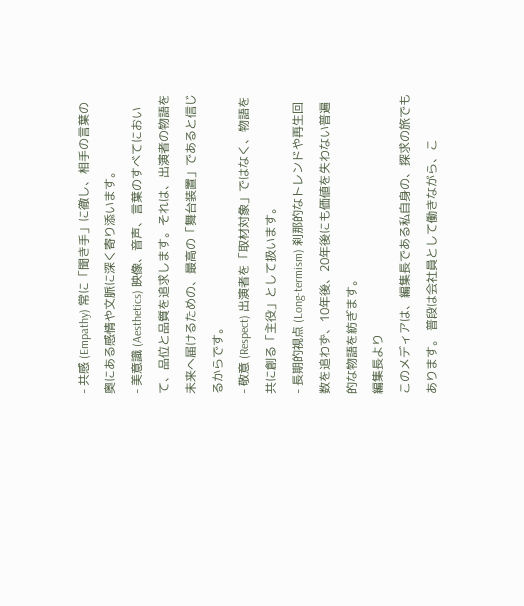- 共感 (Empathy) 常に「聞き手」に徹し、相手の言葉の奥にある感情や文脈に深く寄り添います。
- 美意識 (Aesthetics) 映像、音声、言葉のすべてにおいて、品位と品質を追求します。それは、出演者の物語を未来へ届けるための、最高の「舞台装置」であると信じるからです。
- 敬意 (Respect) 出演者を「取材対象」ではなく、物語を共に創る「主役」として扱います。
- 長期的視点 (Long-termism) 刹那的なトレンドや再生回数を追わず、10年後、20年後にも価値を失わない普遍的な物語を紡ぎます。
編集長より
このメディアは、編集長である私自身の、探求の旅でもあります。 普段は会社員として働きながら、こ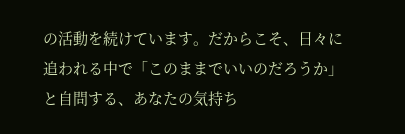の活動を続けています。だからこそ、日々に追われる中で「このままでいいのだろうか」と自問する、あなたの気持ち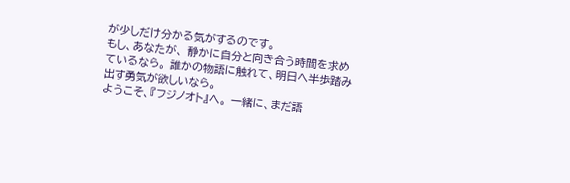が少しだけ分かる気がするのです。
もし、あなたが、 静かに自分と向き合う時間を求めているなら。 誰かの物語に触れて、明日へ半歩踏み出す勇気が欲しいなら。
ようこそ、『フジノオト』へ。 一緒に、まだ語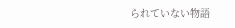られていない物語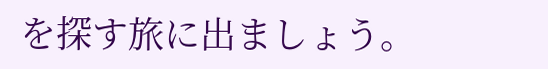を探す旅に出ましょう。